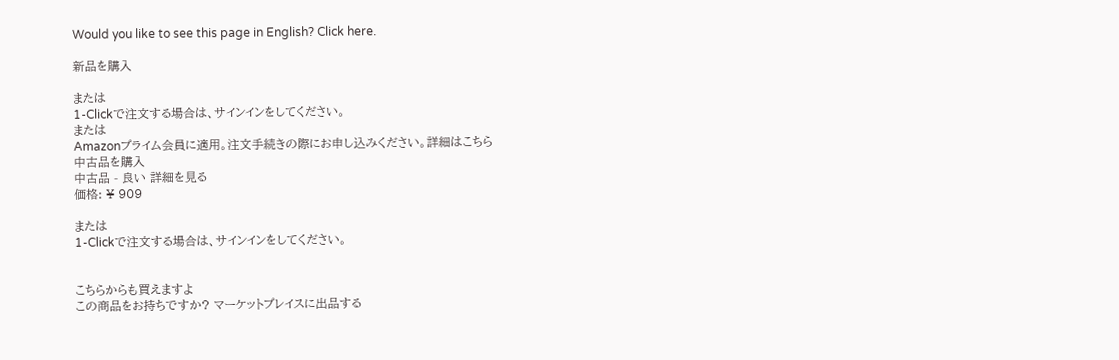Would you like to see this page in English? Click here.

新品を購入

または
1-Clickで注文する場合は、サインインをしてください。
または
Amazonプライム会員に適用。注文手続きの際にお申し込みください。詳細はこちら
中古品を購入
中古品 - 良い 詳細を見る
価格: ¥ 909

または
1-Clickで注文する場合は、サインインをしてください。


こちらからも買えますよ
この商品をお持ちですか? マーケットプレイスに出品する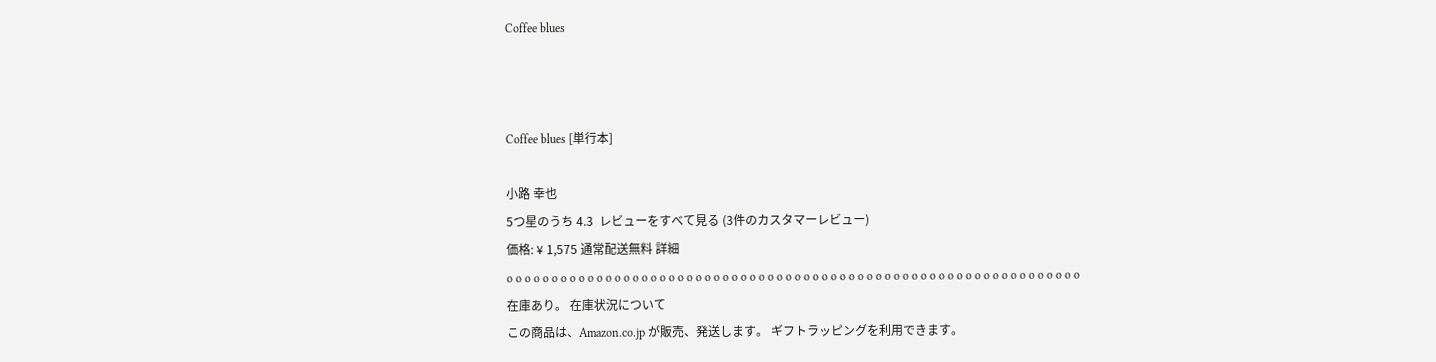Coffee blues



Coffee blues [単行本]

小路 幸也
5つ星のうち 4.3  レビューをすべて見る (3件のカスタマーレビュー)
価格: ¥ 1,575 通常配送無料 詳細
o o o o o o o o o o o o o o o o o o o o o o o o o o o o o o o o o o o o o o o o o o o o o o o o o o o o o o o o o o o o o o o o
在庫あり。 在庫状況について
この商品は、Amazon.co.jp が販売、発送します。 ギフトラッピングを利用できます。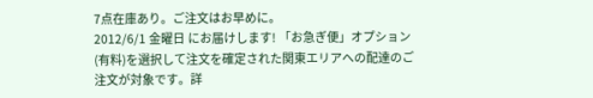7点在庫あり。ご注文はお早めに。
2012/6/1 金曜日 にお届けします! 「お急ぎ便」オプション(有料)を選択して注文を確定された関東エリアへの配達のご注文が対象です。詳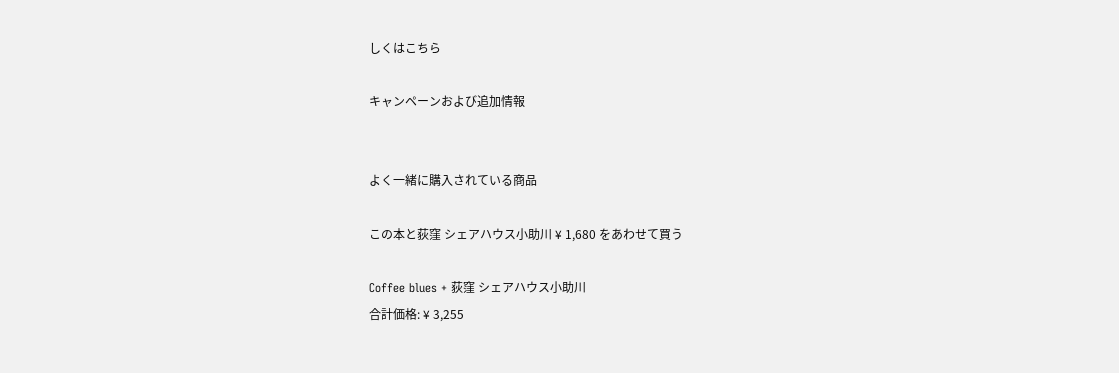しくはこちら

キャンペーンおよび追加情報


よく一緒に購入されている商品

この本と荻窪 シェアハウス小助川 ¥ 1,680 をあわせて買う

Coffee blues + 荻窪 シェアハウス小助川
合計価格: ¥ 3,255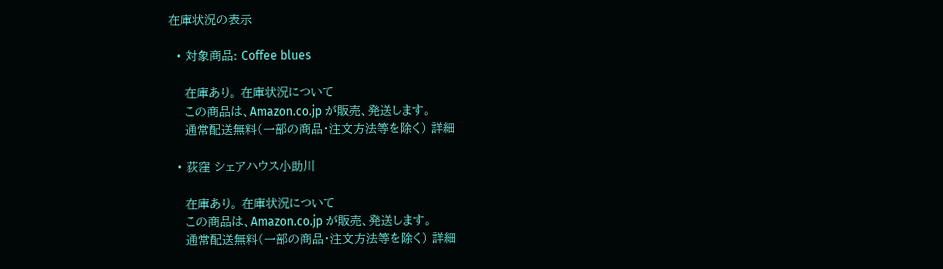在庫状況の表示

  • 対象商品: Coffee blues

    在庫あり。 在庫状況について
    この商品は、Amazon.co.jp が販売、発送します。
    通常配送無料(一部の商品・注文方法等を除く) 詳細

  • 荻窪 シェアハウス小助川

    在庫あり。 在庫状況について
    この商品は、Amazon.co.jp が販売、発送します。
    通常配送無料(一部の商品・注文方法等を除く) 詳細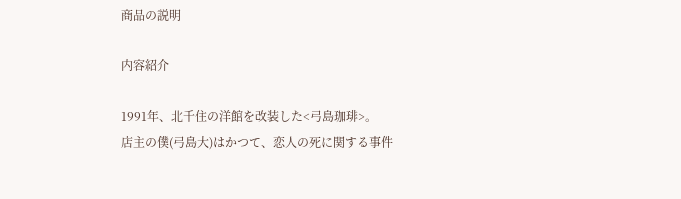商品の説明

内容紹介

1991年、北千住の洋館を改装した<弓島珈琲>。
店主の僕(弓島大)はかつて、恋人の死に関する事件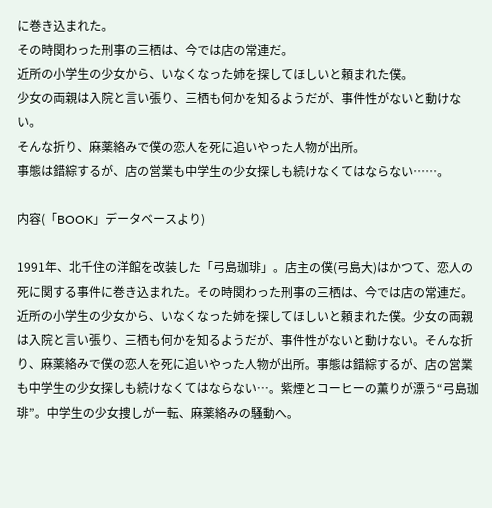に巻き込まれた。
その時関わった刑事の三栖は、今では店の常連だ。
近所の小学生の少女から、いなくなった姉を探してほしいと頼まれた僕。
少女の両親は入院と言い張り、三栖も何かを知るようだが、事件性がないと動けない。
そんな折り、麻薬絡みで僕の恋人を死に追いやった人物が出所。
事態は錯綜するが、店の営業も中学生の少女探しも続けなくてはならない……。

内容(「BOOK」データベースより)

1991年、北千住の洋館を改装した「弓島珈琲」。店主の僕(弓島大)はかつて、恋人の死に関する事件に巻き込まれた。その時関わった刑事の三栖は、今では店の常連だ。近所の小学生の少女から、いなくなった姉を探してほしいと頼まれた僕。少女の両親は入院と言い張り、三栖も何かを知るようだが、事件性がないと動けない。そんな折り、麻薬絡みで僕の恋人を死に追いやった人物が出所。事態は錯綜するが、店の営業も中学生の少女探しも続けなくてはならない…。紫煙とコーヒーの薫りが漂う“弓島珈琲”。中学生の少女捜しが一転、麻薬絡みの騒動へ。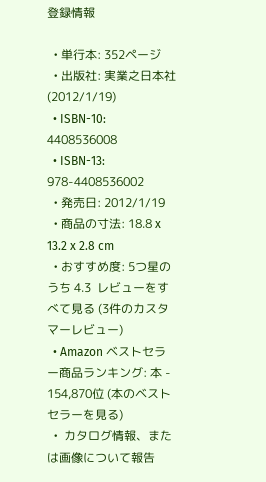登録情報

  • 単行本: 352ページ
  • 出版社: 実業之日本社 (2012/1/19)
  • ISBN-10: 4408536008
  • ISBN-13: 978-4408536002
  • 発売日: 2012/1/19
  • 商品の寸法: 18.8 x 13.2 x 2.8 cm
  • おすすめ度: 5つ星のうち 4.3  レビューをすべて見る (3件のカスタマーレビュー)
  • Amazon ベストセラー商品ランキング: 本 - 154,870位 (本のベストセラーを見る)
  •  カタログ情報、または画像について報告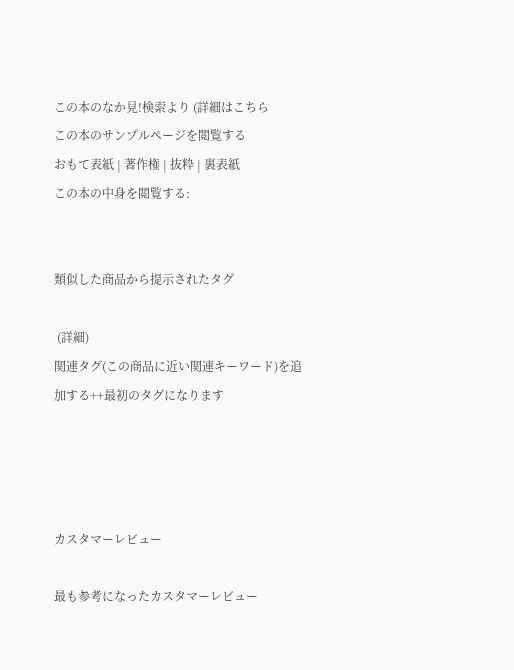この本のなか見!検索より (詳細はこちら
この本のサンプルページを閲覧する
おもて表紙 | 著作権 | 抜粋 | 裏表紙
この本の中身を閲覧する:


類似した商品から提示されたタグ

 (詳細)
関連タグ(この商品に近い関連キーワード)を追加する++最初のタグになります




カスタマーレビュー

最も参考になったカスタマーレビュー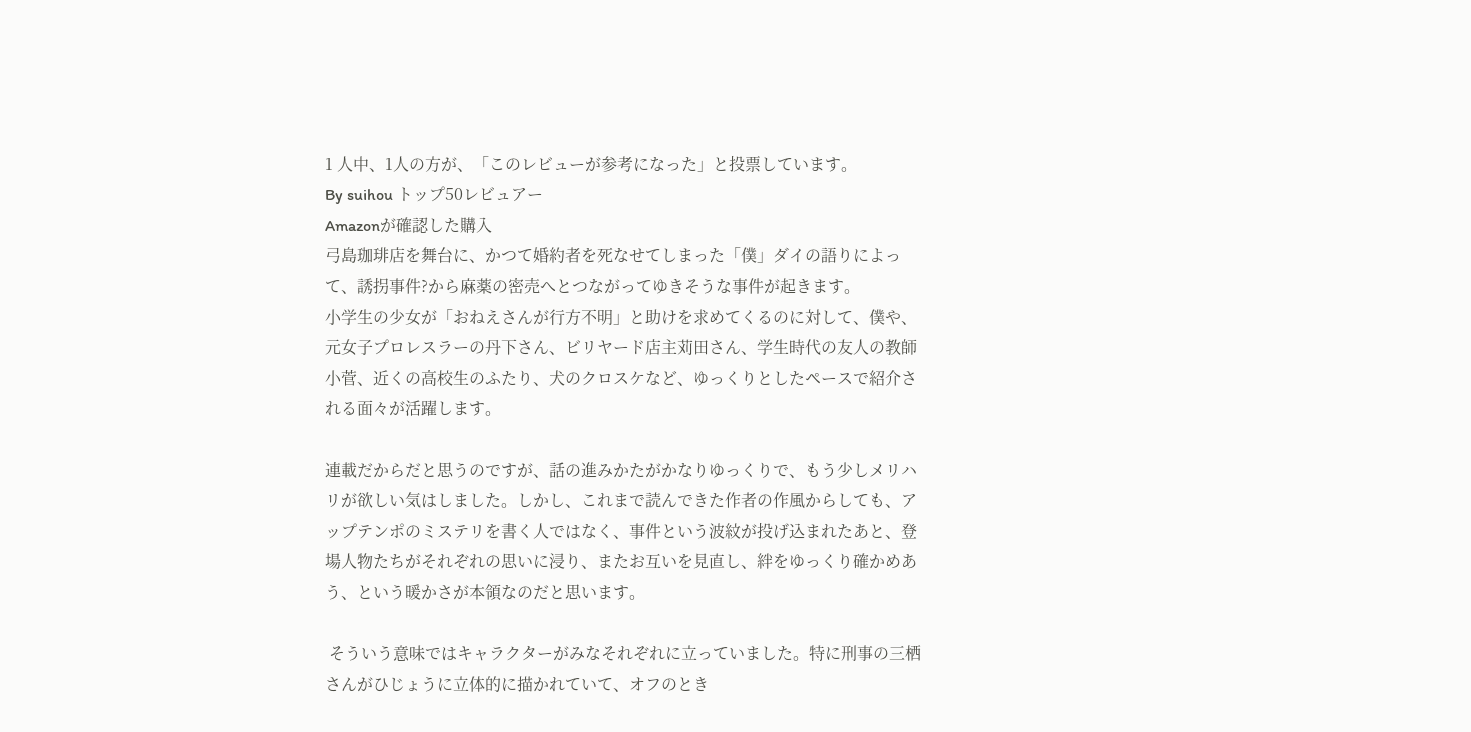1 人中、1人の方が、「このレビューが参考になった」と投票しています。
By suihou トップ50レビュアー
Amazonが確認した購入
弓島珈琲店を舞台に、かつて婚約者を死なせてしまった「僕」ダイの語りによって、誘拐事件?から麻薬の密売へとつながってゆきそうな事件が起きます。
小学生の少女が「おねえさんが行方不明」と助けを求めてくるのに対して、僕や、元女子プロレスラーの丹下さん、ビリヤード店主苅田さん、学生時代の友人の教師小菅、近くの高校生のふたり、犬のクロスケなど、ゆっくりとしたペースで紹介される面々が活躍します。

連載だからだと思うのですが、話の進みかたがかなりゆっくりで、もう少しメリハリが欲しい気はしました。しかし、これまで読んできた作者の作風からしても、アップテンポのミステリを書く人ではなく、事件という波紋が投げ込まれたあと、登場人物たちがそれぞれの思いに浸り、またお互いを見直し、絆をゆっくり確かめあう、という暖かさが本領なのだと思います。

 そういう意味ではキャラクターがみなそれぞれに立っていました。特に刑事の三栖さんがひじょうに立体的に描かれていて、オフのとき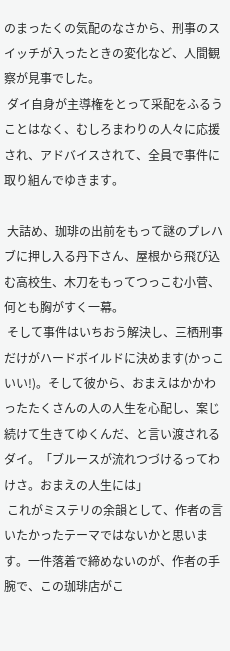のまったくの気配のなさから、刑事のスイッチが入ったときの変化など、人間観察が見事でした。
 ダイ自身が主導権をとって采配をふるうことはなく、むしろまわりの人々に応援され、アドバイスされて、全員で事件に取り組んでゆきます。

 大詰め、珈琲の出前をもって謎のプレハブに押し入る丹下さん、屋根から飛び込む高校生、木刀をもってつっこむ小菅、何とも胸がすく一幕。
 そして事件はいちおう解決し、三栖刑事だけがハードボイルドに決めます(かっこいい!)。そして彼から、おまえはかかわったたくさんの人の人生を心配し、案じ続けて生きてゆくんだ、と言い渡されるダイ。「ブルースが流れつづけるってわけさ。おまえの人生には」
 これがミステリの余韻として、作者の言いたかったテーマではないかと思います。一件落着で締めないのが、作者の手腕で、この珈琲店がこ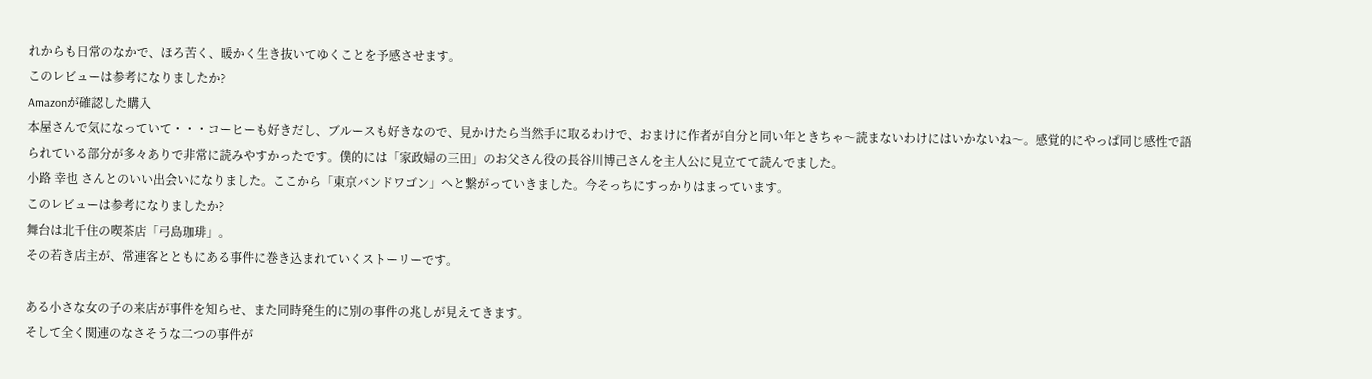れからも日常のなかで、ほろ苦く、暖かく生き抜いてゆくことを予感させます。
このレビューは参考になりましたか?
Amazonが確認した購入
本屋さんで気になっていて・・・コーヒーも好きだし、ブルースも好きなので、見かけたら当然手に取るわけで、おまけに作者が自分と同い年ときちゃ〜読まないわけにはいかないね〜。感覚的にやっぱ同じ感性で語られている部分が多々ありで非常に読みやすかったです。僕的には「家政婦の三田」のお父さん役の長谷川博己さんを主人公に見立てて読んでました。
小路 幸也 さんとのいい出会いになりました。ここから「東京バンドワゴン」へと繋がっていきました。今そっちにすっかりはまっています。
このレビューは参考になりましたか?
舞台は北千住の喫茶店「弓島珈琲」。
その若き店主が、常連客とともにある事件に巻き込まれていくストーリーです。

ある小さな女の子の来店が事件を知らせ、また同時発生的に別の事件の兆しが見えてきます。
そして全く関連のなさそうな二つの事件が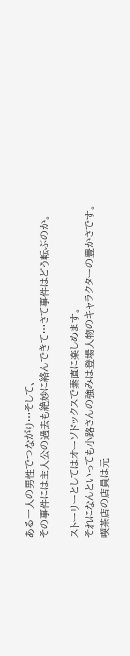ある一人の男性でつながり…そして、
その事件には主人公の過去も絶妙に絡んできて…さて事件はどう転ぶのか。

ストーリーとしてはオーソドックスで素直に楽しめます。
それになんといっても小路さんの強みは登場人物のキャラクターの豊かさです。
喫茶店の店員は元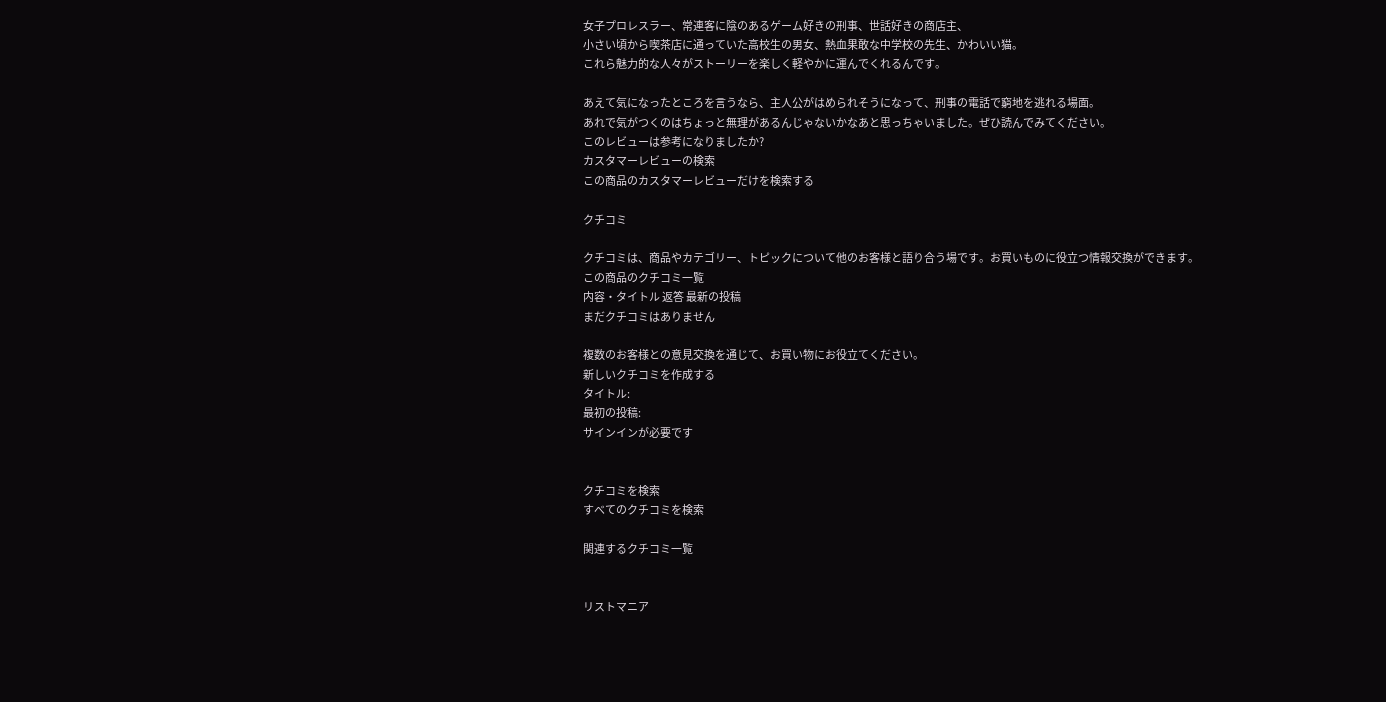女子プロレスラー、常連客に陰のあるゲーム好きの刑事、世話好きの商店主、
小さい頃から喫茶店に通っていた高校生の男女、熱血果敢な中学校の先生、かわいい猫。
これら魅力的な人々がストーリーを楽しく軽やかに運んでくれるんです。

あえて気になったところを言うなら、主人公がはめられそうになって、刑事の電話で窮地を逃れる場面。
あれで気がつくのはちょっと無理があるんじゃないかなあと思っちゃいました。ぜひ読んでみてください。
このレビューは参考になりましたか?
カスタマーレビューの検索
この商品のカスタマーレビューだけを検索する

クチコミ

クチコミは、商品やカテゴリー、トピックについて他のお客様と語り合う場です。お買いものに役立つ情報交換ができます。
この商品のクチコミ一覧
内容・タイトル 返答 最新の投稿
まだクチコミはありません

複数のお客様との意見交換を通じて、お買い物にお役立てください。
新しいクチコミを作成する
タイトル:
最初の投稿:
サインインが必要です


クチコミを検索
すべてのクチコミを検索

関連するクチコミ一覧


リストマニア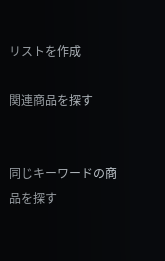リストを作成

関連商品を探す


同じキーワードの商品を探す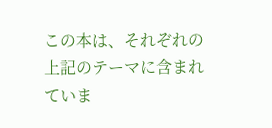この本は、それぞれの上記のテーマに含まれていま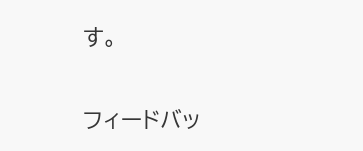す。

フィードバッ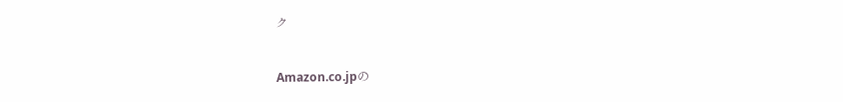ク


Amazon.co.jpの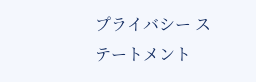プライバシー ステートメント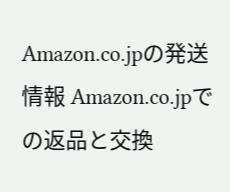Amazon.co.jpの発送情報 Amazon.co.jpでの返品と交換